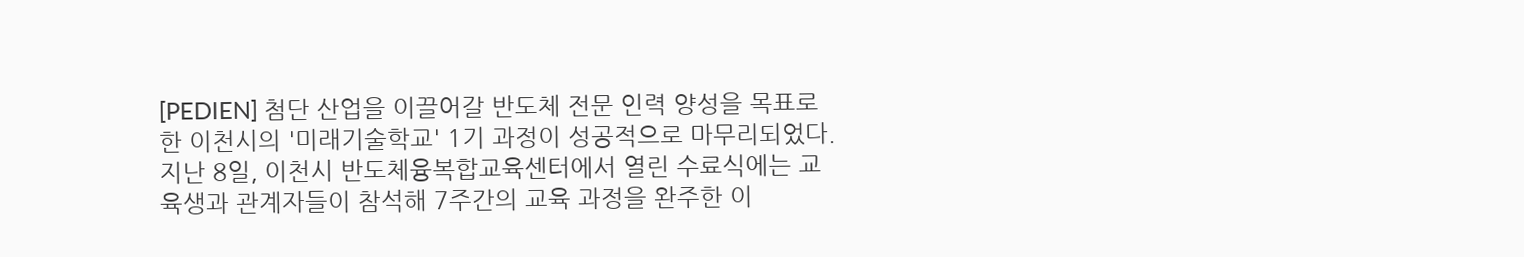[PEDIEN] 첨단 산업을 이끌어갈 반도체 전문 인력 양성을 목표로 한 이천시의 '미래기술학교' 1기 과정이 성공적으로 마무리되었다. 지난 8일, 이천시 반도체융복합교육센터에서 열린 수료식에는 교육생과 관계자들이 참석해 7주간의 교육 과정을 완주한 이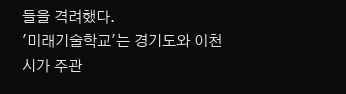들을 격려했다.
'미래기술학교'는 경기도와 이천시가 주관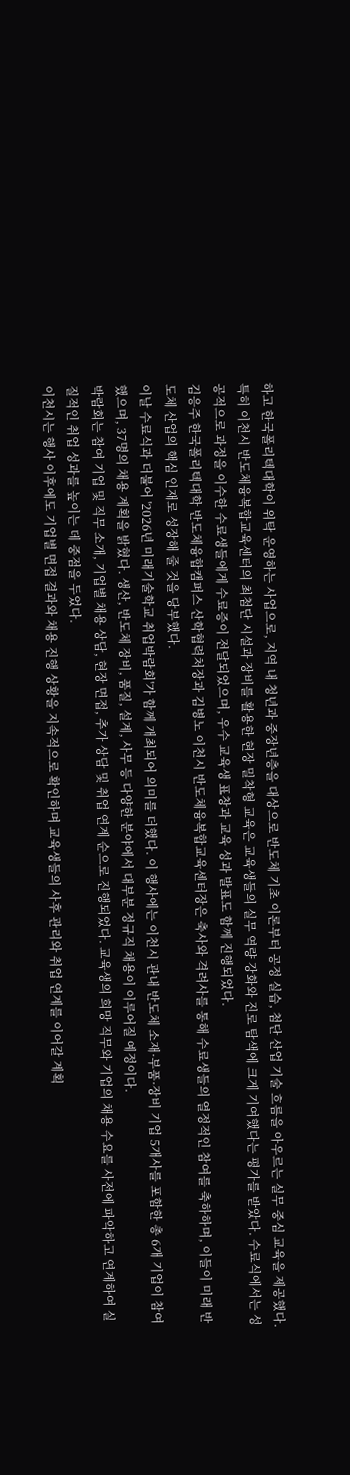하고 한국폴리텍대학이 위탁 운영하는 사업으로, 지역 내 청년과 중장년층을 대상으로 반도체 기초 이론부터 공정 실습, 첨단 산업 기술 흐름을 아우르는 실무 중심 교육을 제공했다.
특히 이천시 반도체융복합교육센터의 최첨단 시설과 장비를 활용한 현장 밀착형 교육은 교육생들의 실무 역량 강화와 진로 탐색에 크게 기여했다는 평가를 받았다. 수료식에서는 성공적으로 과정을 이수한 수료생들에게 수료증이 전달되었으며, 우수 교육생 표창과 교육 성과 발표도 함께 진행되었다.
김응주 한국폴리텍대학 반도체융합캠퍼스 산학협력처장과 김병노 이천시 반도체융복합교육센터장은 축사와 격려사를 통해 수료생들의 열정적인 참여를 축하하며, 이들이 미래 반도체 산업의 핵심 인재로 성장해 줄 것을 당부했다.
이날 수료식과 더불어 '2026년 미래기술학교 취업박람회'가 함께 개최되어 의미를 더했다. 이 행사에는 이천시 관내 반도체 소재·부품·장비 기업 5개사를 포함한 총 6개 기업이 참여했으며, 37명의 채용 계획을 밝혔다. 생산, 반도체 장비, 품질, 설계, 사무 등 다양한 분야에서 대부분 정규직 채용이 이루어질 예정이다.
박람회는 참여 기업 및 직무 소개, 기업별 채용 상담, 현장 면접, 추가 상담 및 취업 연계 순으로 진행되었다. 교육생의 희망 직무와 기업의 채용 수요를 사전에 파악하고 연계하여 실질적인 취업 성과를 높이는 데 중점을 두었다.
이천시는 행사 이후에도 기업별 면접 결과와 채용 진행 상황을 지속적으로 확인하며 교육생들의 사후 관리와 취업 연계를 이어갈 계획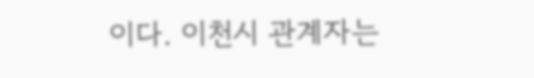이다. 이천시 관계자는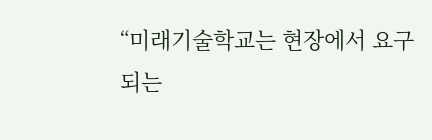“미래기술학교는 현장에서 요구되는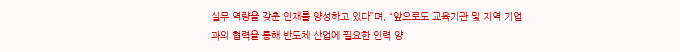실무 역량을 갖춘 인재를 양성하고 있다”며, “앞으로도 교육기관 및 지역 기업과의 협력을 통해 반도체 산업에 필요한 인력 양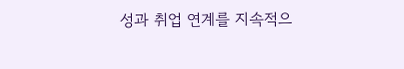성과 취업 연계를 지속적으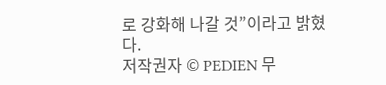로 강화해 나갈 것”이라고 밝혔다.
저작권자 © PEDIEN 무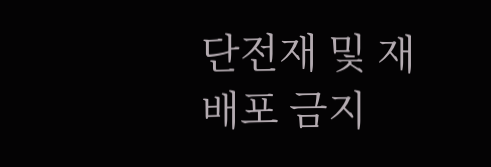단전재 및 재배포 금지